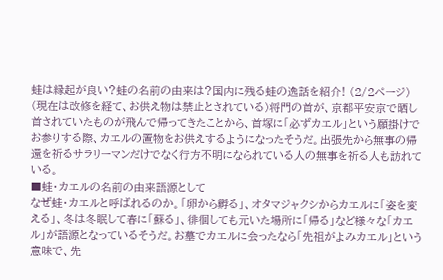蛙は縁起が良い?蛙の名前の由来は?国内に残る蛙の逸話を紹介! (2/2ページ)
(現在は改修を経て、お供え物は禁止とされている)将門の首が、京都平安京で晒し首されていたものが飛んで帰ってきたことから、首塚に「必ずカエル」という願掛けでお参りする際、カエルの置物をお供えするようになったそうだ。出張先から無事の帰還を祈るサラリーマンだけでなく行方不明になられている人の無事を祈る人も訪れている。
■蛙・カエルの名前の由来語源として
なぜ蛙・カエルと呼ばれるのか。「卵から孵る」、オタマジャクシからカエルに「姿を変える」、冬は冬眠して春に「蘇る」、徘徊しても元いた場所に「帰る」など様々な「カエル」が語源となっているそうだ。お墓でカエルに会ったなら「先祖がよみカエル」という意味で、先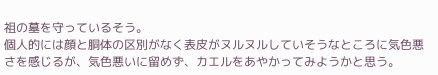祖の墓を守っているそう。
個人的には顔と胴体の区別がなく表皮がヌルヌルしていそうなところに気色悪さを感じるが、気色悪いに留めず、カエルをあやかってみようかと思う。